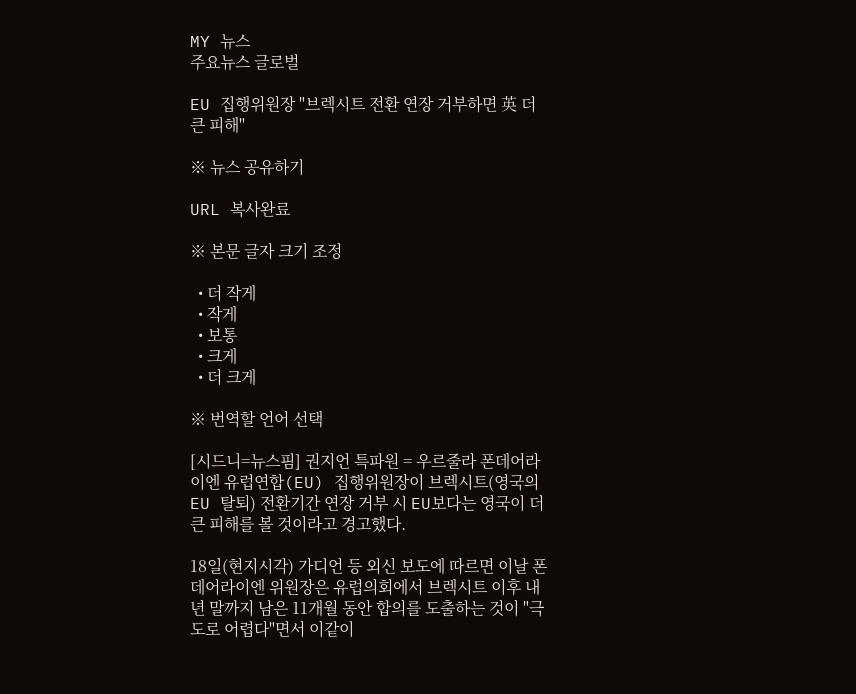MY 뉴스
주요뉴스 글로벌

EU 집행위원장 "브렉시트 전환 연장 거부하면 英 더 큰 피해"

※ 뉴스 공유하기

URL 복사완료

※ 본문 글자 크기 조정

  • 더 작게
  • 작게
  • 보통
  • 크게
  • 더 크게

※ 번역할 언어 선택

[시드니=뉴스핌] 권지언 특파원 = 우르줄라 폰데어라이엔 유럽연합(EU) 집행위원장이 브렉시트(영국의 EU 탈퇴) 전환기간 연장 거부 시 EU보다는 영국이 더 큰 피해를 볼 것이라고 경고했다.

18일(현지시각) 가디언 등 외신 보도에 따르면 이날 폰데어라이엔 위원장은 유럽의회에서 브렉시트 이후 내년 말까지 남은 11개월 동안 합의를 도출하는 것이 "극도로 어렵다"면서 이같이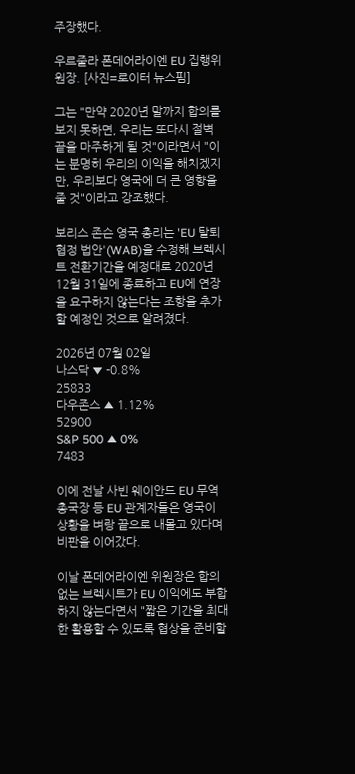주장했다.

우르줄라 폰데어라이엔 EU 집행위원장. [사진=로이터 뉴스핌]

그는 "만약 2020년 말까지 합의를 보지 못하면, 우리는 또다시 절벽 끝을 마주하게 될 것"이라면서 "이는 분명히 우리의 이익을 해치겠지만, 우리보다 영국에 더 큰 영향을 줄 것"이라고 강조했다.

보리스 존슨 영국 총리는 'EU 탈퇴협정 법안'(WAB)을 수정해 브렉시트 전환기간을 예정대로 2020년 12월 31일에 종료하고 EU에 연장을 요구하지 않는다는 조항을 추가할 예정인 것으로 알려졌다.

2026년 07월 02일
나스닥 ▼ -0.8%
25833
다우존스 ▲ 1.12%
52900
S&P 500 ▲ 0%
7483

이에 전날 사빈 웨이안드 EU 무역 총국장 등 EU 관계자들은 영국이 상황을 벼랑 끝으로 내몰고 있다며 비판을 이어갔다.

이날 폰데어라이엔 위원장은 합의 없는 브렉시트가 EU 이익에도 부합하지 않는다면서 "짧은 기간을 최대한 활용할 수 있도록 협상을 준비할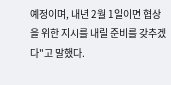예정이며, 내년 2월 1일이면 협상을 위한 지시를 내릴 준비를 갖추겠다"고 말했다.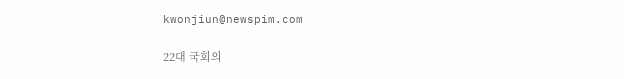kwonjiun@newspim.com

22대 국회의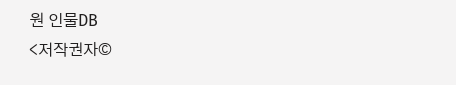원 인물DB
<저작권자©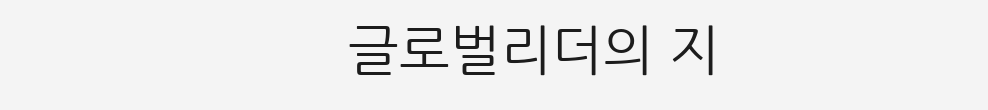글로벌리더의 지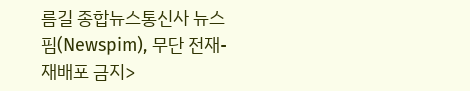름길 종합뉴스통신사 뉴스핌(Newspim), 무단 전재-재배포 금지>